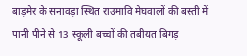बाड़मेर के सनावड़ा स्थित राउमावि मेघवालों की बस्ती में पानी पीने से 13 स्कूली बच्चों की तबीयत बिगड़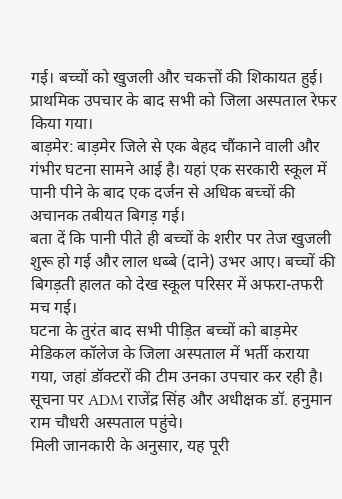गई। बच्चों को खुजली और चकत्तों की शिकायत हुई। प्राथमिक उपचार के बाद सभी को जिला अस्पताल रेफर किया गया।
बाड़मेर: बाड़मेर जिले से एक बेहद चौंकाने वाली और गंभीर घटना सामने आई है। यहां एक सरकारी स्कूल में पानी पीने के बाद एक दर्जन से अधिक बच्चों की अचानक तबीयत बिगड़ गई।
बता दें कि पानी पीते ही बच्चों के शरीर पर तेज खुजली शुरू हो गई और लाल धब्बे (दाने) उभर आए। बच्चों की बिगड़ती हालत को देख स्कूल परिसर में अफरा-तफरी मच गई।
घटना के तुरंत बाद सभी पीड़ित बच्चों को बाड़मेर मेडिकल कॉलेज के जिला अस्पताल में भर्ती कराया गया, जहां डॉक्टरों की टीम उनका उपचार कर रही है। सूचना पर ADM राजेंद्र सिंह और अधीक्षक डॉ. हनुमान राम चौधरी अस्पताल पहुंचे।
मिली जानकारी के अनुसार, यह पूरी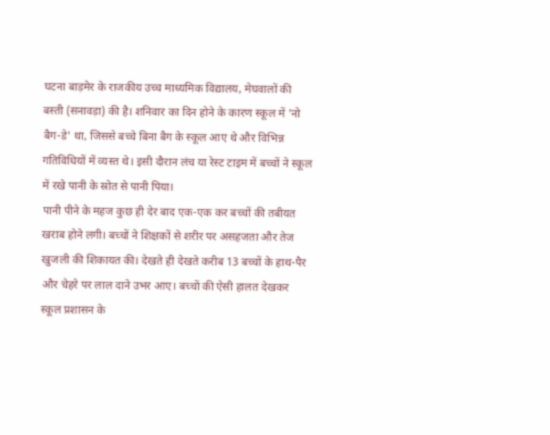घटना बाड़मेर के राजकीय उच्च माध्यमिक विद्यालय, मेघवालों की बस्ती (सनावड़ा) की है। शनिवार का दिन होने के कारण स्कूल में 'नो बैग-डे' था, जिससे बच्चे बिना बैग के स्कूल आए थे और विभिन्न गतिविधियों में व्यस्त थे। इसी दौरान लंच या रेस्ट टाइम में बच्चों ने स्कूल में रखे पानी के स्रोत से पानी पिया।
पानी पीने के महज कुछ ही देर बाद एक-एक कर बच्चों की तबीयत खराब होने लगी। बच्चों ने शिक्षकों से शरीर पर असहजता और तेज खुजली की शिकायत की। देखते ही देखते करीब 13 बच्चों के हाथ-पैर और चेहरे पर लाल दाने उभर आए। बच्चों की ऐसी हालत देखकर स्कूल प्रशासन के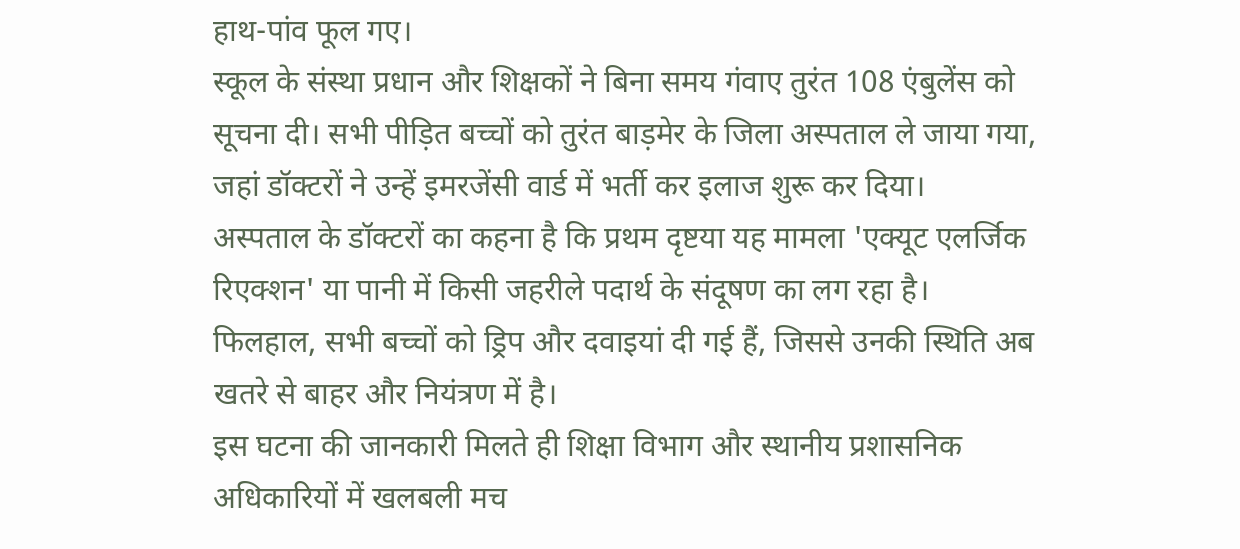हाथ-पांव फूल गए।
स्कूल के संस्था प्रधान और शिक्षकों ने बिना समय गंवाए तुरंत 108 एंबुलेंस को सूचना दी। सभी पीड़ित बच्चों को तुरंत बाड़मेर के जिला अस्पताल ले जाया गया, जहां डॉक्टरों ने उन्हें इमरजेंसी वार्ड में भर्ती कर इलाज शुरू कर दिया।
अस्पताल के डॉक्टरों का कहना है कि प्रथम दृष्टया यह मामला 'एक्यूट एलर्जिक रिएक्शन' या पानी में किसी जहरीले पदार्थ के संदूषण का लग रहा है। फिलहाल, सभी बच्चों को ड्रिप और दवाइयां दी गई हैं, जिससे उनकी स्थिति अब खतरे से बाहर और नियंत्रण में है।
इस घटना की जानकारी मिलते ही शिक्षा विभाग और स्थानीय प्रशासनिक अधिकारियों में खलबली मच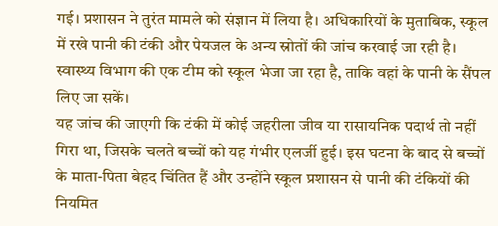गई। प्रशासन ने तुरंत मामले को संज्ञान में लिया है। अधिकारियों के मुताबिक, स्कूल में रखे पानी की टंकी और पेयजल के अन्य स्रोतों की जांच करवाई जा रही है। स्वास्थ्य विभाग की एक टीम को स्कूल भेजा जा रहा है, ताकि वहां के पानी के सैंपल लिए जा सकें।
यह जांच की जाएगी कि टंकी में कोई जहरीला जीव या रासायनिक पदार्थ तो नहीं गिरा था, जिसके चलते बच्चों को यह गंभीर एलर्जी हुई। इस घटना के बाद से बच्चों के माता-पिता बेहद चिंतित हैं और उन्होंने स्कूल प्रशासन से पानी की टंकियों की नियमित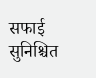सफाई सुनिश्चित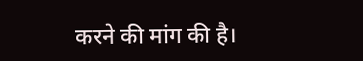करने की मांग की है।